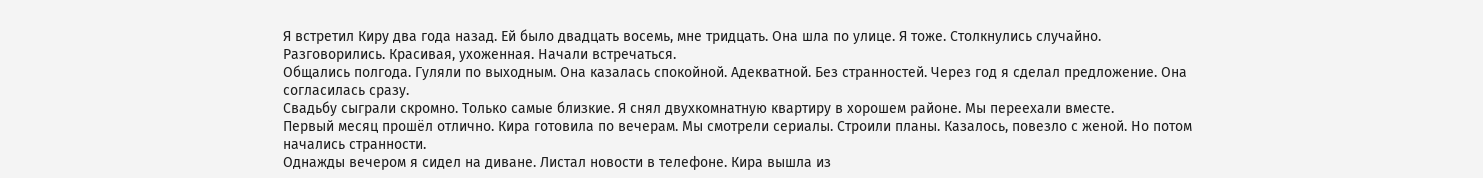Я встретил Киру два года назад. Ей было двадцать восемь, мне тридцать. Она шла по улице. Я тоже. Столкнулись случайно. Разговорились. Красивая, ухоженная. Начали встречаться.
Общались полгода. Гуляли по выходным. Она казалась спокойной. Адекватной. Без странностей. Через год я сделал предложение. Она согласилась сразу.
Свадьбу сыграли скромно. Только самые близкие. Я снял двухкомнатную квартиру в хорошем районе. Мы переехали вместе.
Первый месяц прошёл отлично. Кира готовила по вечерам. Мы смотрели сериалы. Строили планы. Казалось, повезло с женой. Но потом начались странности.
Однажды вечером я сидел на диване. Листал новости в телефоне. Кира вышла из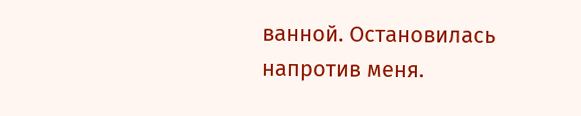ванной. Остановилась напротив меня.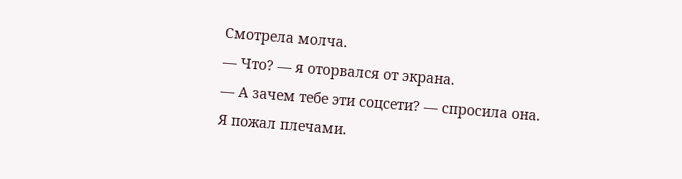Смотрела молча.
— Что? — я оторвался от экрана.
— А зачем тебе эти соцсети? — спросила она.
Я пожал плечами.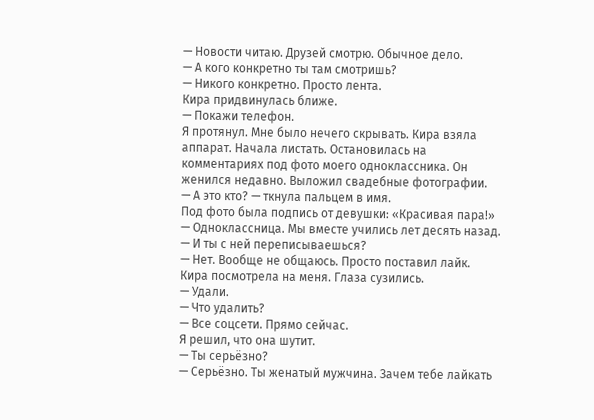— Новости читаю. Друзей смотрю. Обычное дело.
— А кого конкретно ты там смотришь?
— Никого конкретно. Просто лента.
Кира придвинулась ближе.
— Покажи телефон.
Я протянул. Мне было нечего скрывать. Кира взяла аппарат. Начала листать. Остановилась на комментариях под фото моего одноклассника. Он женился недавно. Выложил свадебные фотографии.
— А это кто? — ткнула пальцем в имя.
Под фото была подпись от девушки: «Красивая пара!»
— Одноклассница. Мы вместе учились лет десять назад.
— И ты с ней переписываешься?
— Нет. Вообще не общаюсь. Просто поставил лайк.
Кира посмотрела на меня. Глаза сузились.
— Удали.
— Что удалить?
— Все соцсети. Прямо сейчас.
Я решил, что она шутит.
— Ты серьёзно?
— Серьёзно. Ты женатый мужчина. Зачем тебе лайкать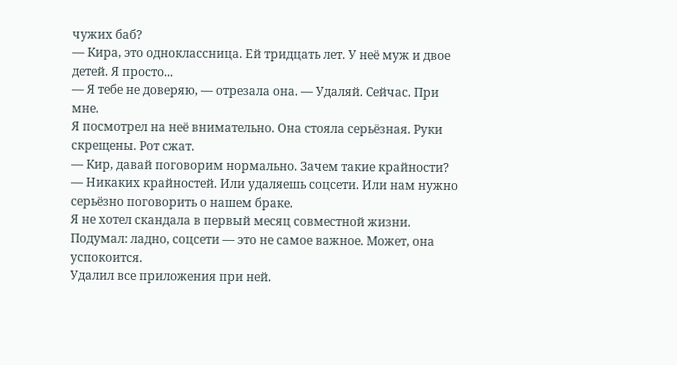чужих баб?
— Кира, это одноклассница. Ей тридцать лет. У неё муж и двое детей. Я просто...
— Я тебе не доверяю, — отрезала она. — Удаляй. Сейчас. При мне.
Я посмотрел на неё внимательно. Она стояла серьёзная. Руки скрещены. Рот сжат.
— Кир, давай поговорим нормально. Зачем такие крайности?
— Никаких крайностей. Или удаляешь соцсети. Или нам нужно серьёзно поговорить о нашем браке.
Я не хотел скандала в первый месяц совместной жизни. Подумал: ладно, соцсети — это не самое важное. Может, она успокоится.
Удалил все приложения при ней.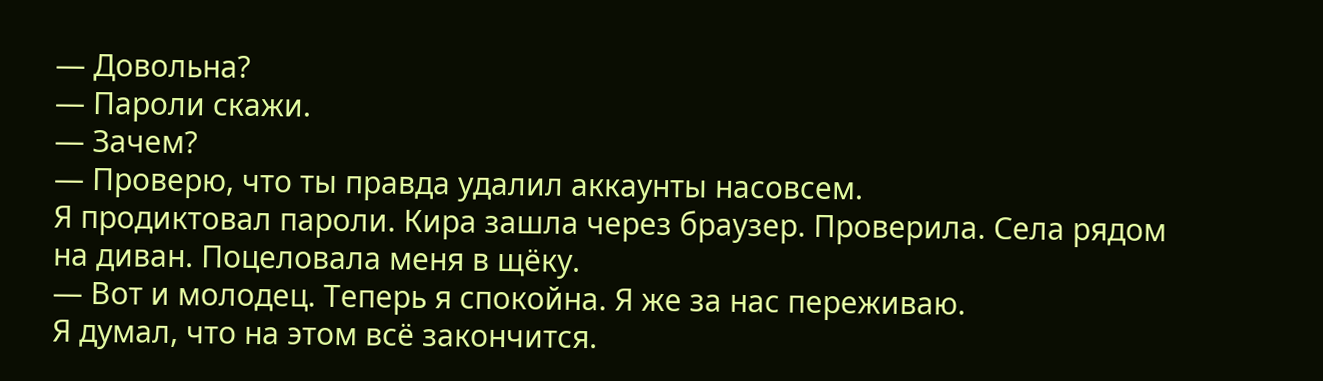— Довольна?
— Пароли скажи.
— Зачем?
— Проверю, что ты правда удалил аккаунты насовсем.
Я продиктовал пароли. Кира зашла через браузер. Проверила. Села рядом на диван. Поцеловала меня в щёку.
— Вот и молодец. Теперь я спокойна. Я же за нас переживаю.
Я думал, что на этом всё закончится.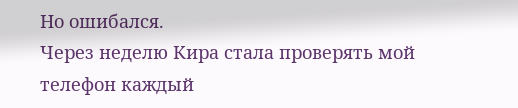Но ошибался.
Через неделю Кира стала проверять мой телефон каждый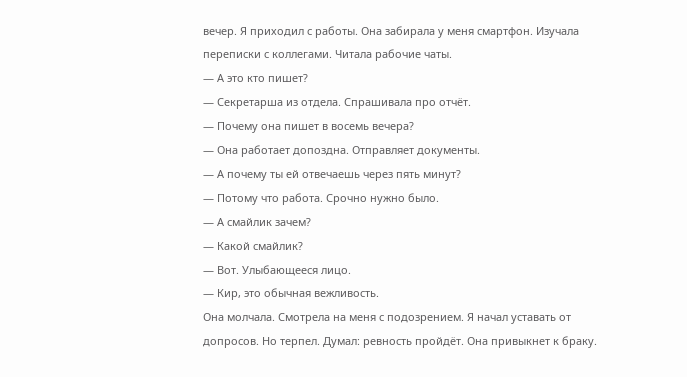вечер. Я приходил с работы. Она забирала у меня смартфон. Изучала переписки с коллегами. Читала рабочие чаты.
— А это кто пишет?
— Секретарша из отдела. Спрашивала про отчёт.
— Почему она пишет в восемь вечера?
— Она работает допоздна. Отправляет документы.
— А почему ты ей отвечаешь через пять минут?
— Потому что работа. Срочно нужно было.
— А смайлик зачем?
— Какой смайлик?
— Вот. Улыбающееся лицо.
— Кир, это обычная вежливость.
Она молчала. Смотрела на меня с подозрением. Я начал уставать от допросов. Но терпел. Думал: ревность пройдёт. Она привыкнет к браку.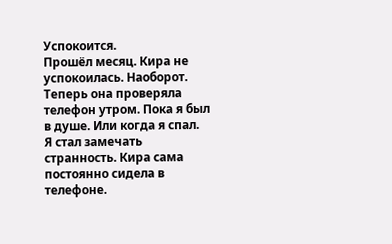Успокоится.
Прошёл месяц. Кира не успокоилась. Наоборот. Теперь она проверяла телефон утром. Пока я был в душе. Или когда я спал.
Я стал замечать странность. Кира сама постоянно сидела в телефоне.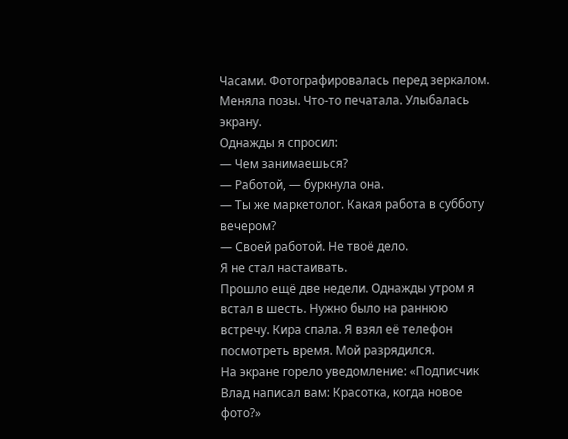Часами. Фотографировалась перед зеркалом. Меняла позы. Что-то печатала. Улыбалась экрану.
Однажды я спросил:
— Чем занимаешься?
— Работой, — буркнула она.
— Ты же маркетолог. Какая работа в субботу вечером?
— Своей работой. Не твоё дело.
Я не стал настаивать.
Прошло ещё две недели. Однажды утром я встал в шесть. Нужно было на раннюю встречу. Кира спала. Я взял её телефон посмотреть время. Мой разрядился.
На экране горело уведомление: «Подписчик Влад написал вам: Красотка, когда новое фото?»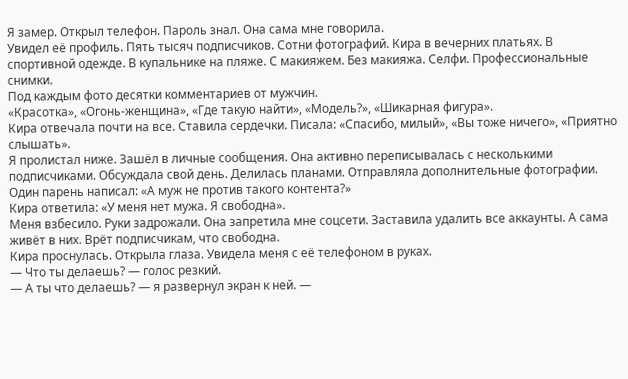Я замер. Открыл телефон. Пароль знал. Она сама мне говорила.
Увидел её профиль. Пять тысяч подписчиков. Сотни фотографий. Кира в вечерних платьях. В спортивной одежде. В купальнике на пляже. С макияжем. Без макияжа. Селфи. Профессиональные снимки.
Под каждым фото десятки комментариев от мужчин.
«Красотка», «Огонь-женщина», «Где такую найти», «Модель?», «Шикарная фигура».
Кира отвечала почти на все. Ставила сердечки. Писала: «Спасибо, милый», «Вы тоже ничего», «Приятно слышать».
Я пролистал ниже. Зашёл в личные сообщения. Она активно переписывалась с несколькими подписчиками. Обсуждала свой день. Делилась планами. Отправляла дополнительные фотографии.
Один парень написал: «А муж не против такого контента?»
Кира ответила: «У меня нет мужа. Я свободна».
Меня взбесило. Руки задрожали. Она запретила мне соцсети. Заставила удалить все аккаунты. А сама живёт в них. Врёт подписчикам, что свободна.
Кира проснулась. Открыла глаза. Увидела меня с её телефоном в руках.
— Что ты делаешь? — голос резкий.
— А ты что делаешь? — я развернул экран к ней. —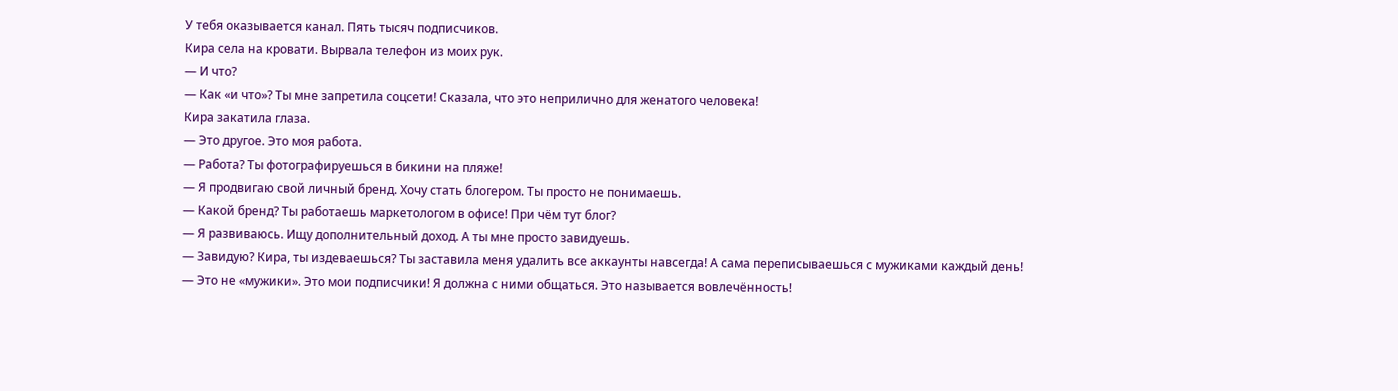У тебя оказывается канал. Пять тысяч подписчиков.
Кира села на кровати. Вырвала телефон из моих рук.
— И что?
— Как «и что»? Ты мне запретила соцсети! Сказала, что это неприлично для женатого человека!
Кира закатила глаза.
— Это другое. Это моя работа.
— Работа? Ты фотографируешься в бикини на пляже!
— Я продвигаю свой личный бренд. Хочу стать блогером. Ты просто не понимаешь.
— Какой бренд? Ты работаешь маркетологом в офисе! При чём тут блог?
— Я развиваюсь. Ищу дополнительный доход. А ты мне просто завидуешь.
— Завидую? Кира, ты издеваешься? Ты заставила меня удалить все аккаунты навсегда! А сама переписываешься с мужиками каждый день!
— Это не «мужики». Это мои подписчики! Я должна с ними общаться. Это называется вовлечённость!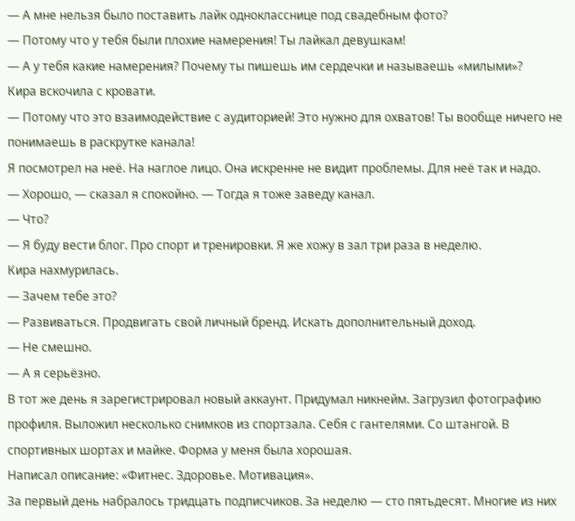— А мне нельзя было поставить лайк однокласснице под свадебным фото?
— Потому что у тебя были плохие намерения! Ты лайкал девушкам!
— А у тебя какие намерения? Почему ты пишешь им сердечки и называешь «милыми»?
Кира вскочила с кровати.
— Потому что это взаимодействие с аудиторией! Это нужно для охватов! Ты вообще ничего не понимаешь в раскрутке канала!
Я посмотрел на неё. На наглое лицо. Она искренне не видит проблемы. Для неё так и надо.
— Хорошо, — сказал я спокойно. — Тогда я тоже заведу канал.
— Что?
— Я буду вести блог. Про спорт и тренировки. Я же хожу в зал три раза в неделю.
Кира нахмурилась.
— Зачем тебе это?
— Развиваться. Продвигать свой личный бренд. Искать дополнительный доход.
— Не смешно.
— А я серьёзно.
В тот же день я зарегистрировал новый аккаунт. Придумал никнейм. Загрузил фотографию профиля. Выложил несколько снимков из спортзала. Себя с гантелями. Со штангой. В спортивных шортах и майке. Форма у меня была хорошая.
Написал описание: «Фитнес. Здоровье. Мотивация».
За первый день набралось тридцать подписчиков. За неделю — сто пятьдесят. Многие из них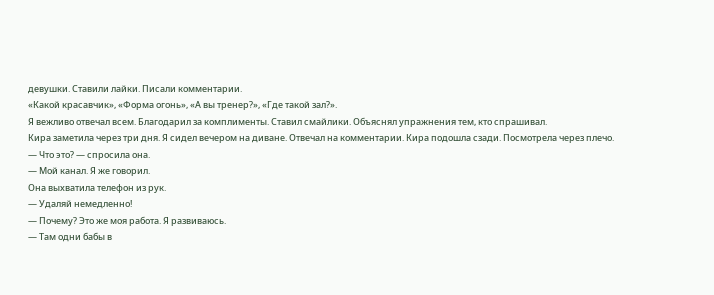девушки. Ставили лайки. Писали комментарии.
«Какой красавчик», «Форма огонь», «А вы тренер?», «Где такой зал?».
Я вежливо отвечал всем. Благодарил за комплименты. Ставил смайлики. Объяснял упражнения тем, кто спрашивал.
Кира заметила через три дня. Я сидел вечером на диване. Отвечал на комментарии. Кира подошла сзади. Посмотрела через плечо.
— Что это? — спросила она.
— Мой канал. Я же говорил.
Она выхватила телефон из рук.
— Удаляй немедленно!
— Почему? Это же моя работа. Я развиваюсь.
— Там одни бабы в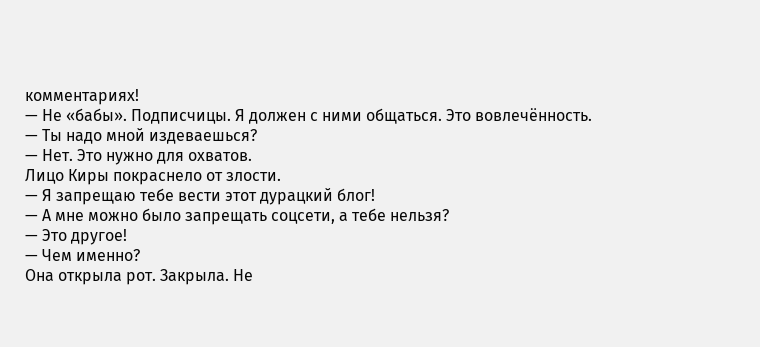комментариях!
— Не «бабы». Подписчицы. Я должен с ними общаться. Это вовлечённость.
— Ты надо мной издеваешься?
— Нет. Это нужно для охватов.
Лицо Киры покраснело от злости.
— Я запрещаю тебе вести этот дурацкий блог!
— А мне можно было запрещать соцсети, а тебе нельзя?
— Это другое!
— Чем именно?
Она открыла рот. Закрыла. Не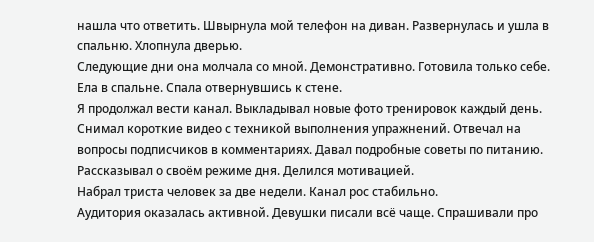нашла что ответить. Швырнула мой телефон на диван. Развернулась и ушла в спальню. Хлопнула дверью.
Следующие дни она молчала со мной. Демонстративно. Готовила только себе. Ела в спальне. Спала отвернувшись к стене.
Я продолжал вести канал. Выкладывал новые фото тренировок каждый день. Снимал короткие видео с техникой выполнения упражнений. Отвечал на вопросы подписчиков в комментариях. Давал подробные советы по питанию. Рассказывал о своём режиме дня. Делился мотивацией.
Набрал триста человек за две недели. Канал рос стабильно.
Аудитория оказалась активной. Девушки писали всё чаще. Спрашивали про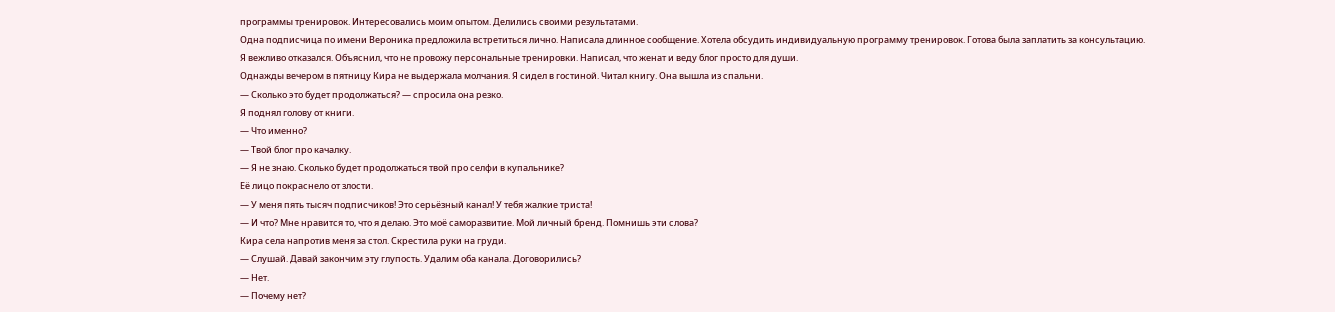программы тренировок. Интересовались моим опытом. Делились своими результатами.
Одна подписчица по имени Вероника предложила встретиться лично. Написала длинное сообщение. Хотела обсудить индивидуальную программу тренировок. Готова была заплатить за консультацию.
Я вежливо отказался. Объяснил, что не провожу персональные тренировки. Написал, что женат и веду блог просто для души.
Однажды вечером в пятницу Кира не выдержала молчания. Я сидел в гостиной. Читал книгу. Она вышла из спальни.
— Сколько это будет продолжаться? — спросила она резко.
Я поднял голову от книги.
— Что именно?
— Твой блог про качалку.
— Я не знаю. Сколько будет продолжаться твой про селфи в купальнике?
Её лицо покраснело от злости.
— У меня пять тысяч подписчиков! Это серьёзный канал! У тебя жалкие триста!
— И что? Мне нравится то, что я делаю. Это моё саморазвитие. Мой личный бренд. Помнишь эти слова?
Кира села напротив меня за стол. Скрестила руки на груди.
— Слушай. Давай закончим эту глупость. Удалим оба канала. Договорились?
— Нет.
— Почему нет?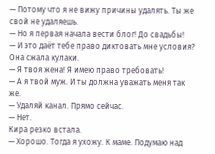— Потому что я не вижу причины удалять. Ты же свой не удаляешь.
— Но я первая начала вести блог! До свадьбы!
— И это даёт тебе право диктовать мне условия?
Она сжала кулаки.
— Я твоя жена! Я имею право требовать!
— А я твой муж. И ты должна уважать меня так же.
— Удаляй канал. Прямо сейчас.
— Нет.
Кира резко встала.
— Хорошо. Тогда я ухожу. К маме. Подумаю над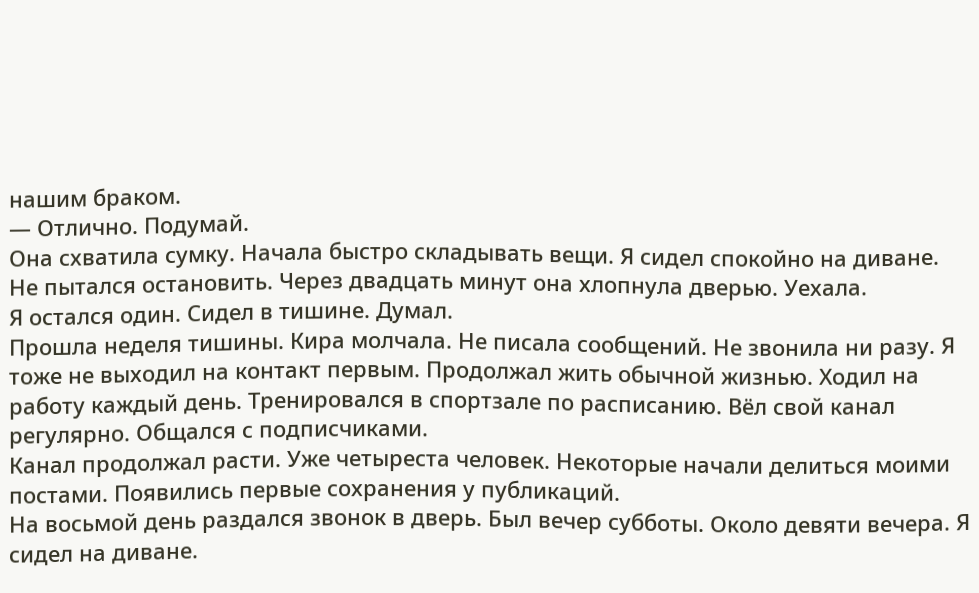нашим браком.
— Отлично. Подумай.
Она схватила сумку. Начала быстро складывать вещи. Я сидел спокойно на диване. Не пытался остановить. Через двадцать минут она хлопнула дверью. Уехала.
Я остался один. Сидел в тишине. Думал.
Прошла неделя тишины. Кира молчала. Не писала сообщений. Не звонила ни разу. Я тоже не выходил на контакт первым. Продолжал жить обычной жизнью. Ходил на работу каждый день. Тренировался в спортзале по расписанию. Вёл свой канал регулярно. Общался с подписчиками.
Канал продолжал расти. Уже четыреста человек. Некоторые начали делиться моими постами. Появились первые сохранения у публикаций.
На восьмой день раздался звонок в дверь. Был вечер субботы. Около девяти вечера. Я сидел на диване.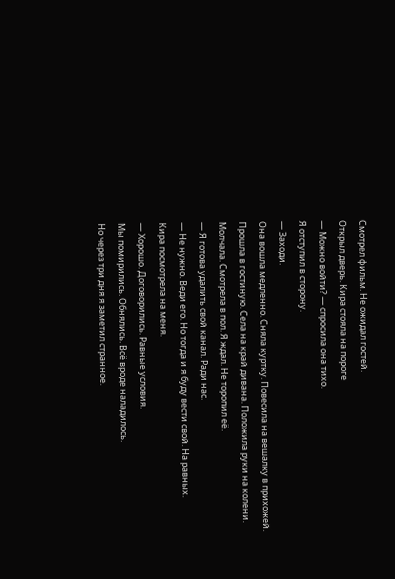Смотрел фильм. Не ожидал гостей.
Открыл дверь. Кира стояла на пороге
— Можно войти? — спросила она тихо.
Я отступил в сторону.
— Заходи.
Она вошла медленно. Сняла куртку. Повесила на вешалку в прихожей. Прошла в гостиную. Села на край дивана. Положила руки на колени. Молчала. Смотрела в пол. Я ждал. Не торопил её.
— Я готова удалить свой канал. Ради нас.
— Не нужно. Веди его. Но тогда и я буду вести свой. На равных.
Кира посмотрела на меня.
— Хорошо. Договорились. Равные условия.
Мы помирились. Обнялись. Всё вроде наладилось.
Но через три дня я заметил странное.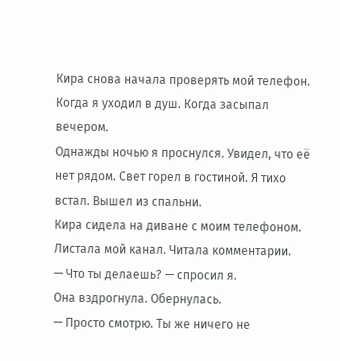Кира снова начала проверять мой телефон. Когда я уходил в душ. Когда засыпал вечером.
Однажды ночью я проснулся. Увидел, что её нет рядом. Свет горел в гостиной. Я тихо встал. Вышел из спальни.
Кира сидела на диване с моим телефоном. Листала мой канал. Читала комментарии.
— Что ты делаешь? — спросил я.
Она вздрогнула. Обернулась.
— Просто смотрю. Ты же ничего не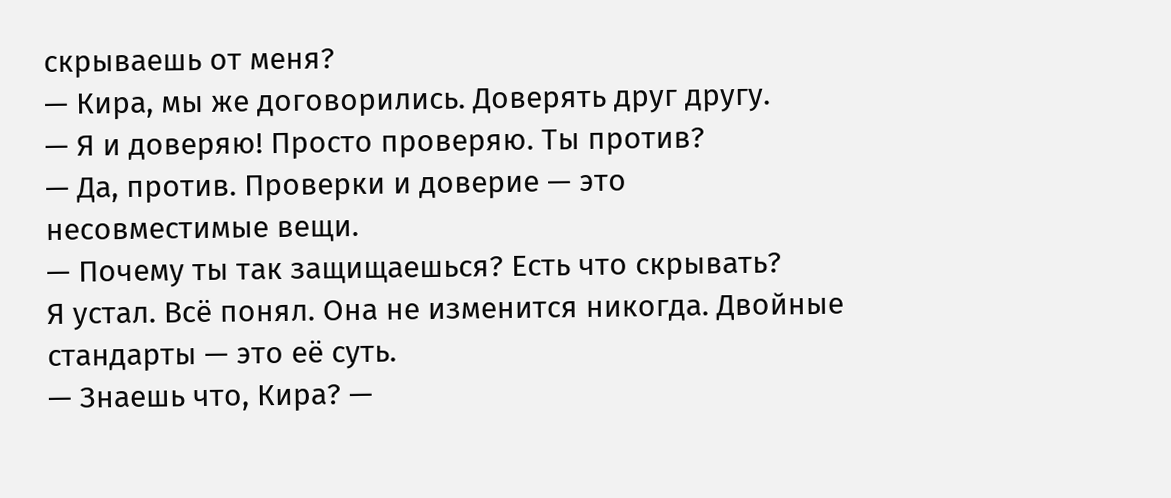скрываешь от меня?
— Кира, мы же договорились. Доверять друг другу.
— Я и доверяю! Просто проверяю. Ты против?
— Да, против. Проверки и доверие — это несовместимые вещи.
— Почему ты так защищаешься? Есть что скрывать?
Я устал. Всё понял. Она не изменится никогда. Двойные стандарты — это её суть.
— Знаешь что, Кира? —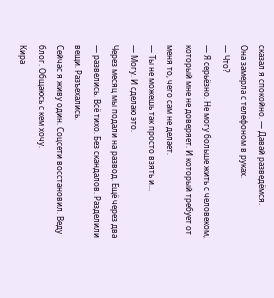сказал я спокойно. — Давай разведёмся.
Она замерла с телефоном в руках.
— Что?
— Я серьёзно. Не могу больше жить с человеком, который мне не доверяет. И который требует от меня то, чего сам не делает.
— Ты не можешь так просто взять и...
— Могу. И сделаю это.
Через месяц мы подали на развод. Ещё через два — развелись. Всё тихо. Без скандалов. Разделили вещи. Разъехались.
Сейчас я живу один. Соцсети восстановил. Веду блог. Общаюсь с кем хочу.
Кира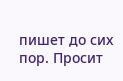пишет до сих пор. Просит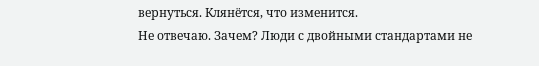вернуться. Клянётся, что изменится.
Не отвечаю. Зачем? Люди с двойными стандартами не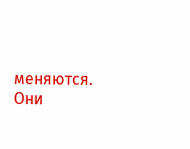меняются. Они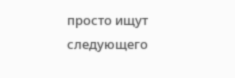просто ищут следующего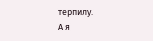терпилу.
А я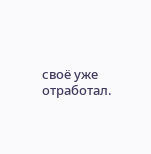своё уже отработал.